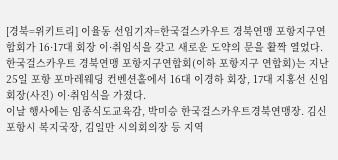[경북=위키트리] 이율동 선임기자=한국걸스카우트 경북연맹 포항지구연합회가 16·17대 회장 이·취임식을 갖고 새로운 도약의 문을 활짝 열었다.
한국걸스카우트 경북연맹 포항지구연합회(이하 포항지구 연합회)는 지난 25일 포항 포마레웨딩 컨벤션홀에서 16대 이경하 회장, 17대 지홍선 신임 회장(사진) 이·취임식을 가졌다.
이날 행사에는 임종식도교육감, 박미승 한국걸스카우트경북연맹장. 김신 포항시 복지국장, 김일만 시의회의장 등 지역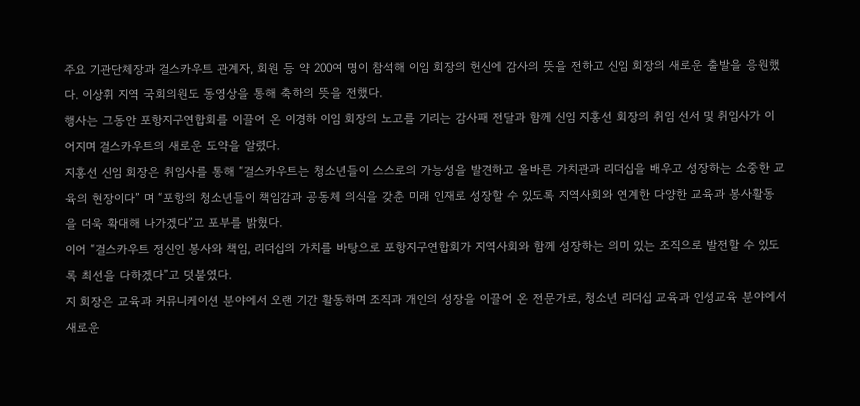주요 기관단체장과 걸스카우트 관계자, 회원 등 약 200여 명이 참석해 이임 회장의 헌신에 감사의 뜻을 전하고 신임 회장의 새로운 출발을 응원했다. 이상휘 지역 국회의원도 동영상을 통해 축하의 뜻을 전했다.
행사는 그동안 포항지구연합회를 이끌어 온 이경하 이임 회장의 노고를 기리는 감사패 전달과 함께 신임 지홍선 회장의 취임 선서 및 취임사가 이어지며 걸스카우트의 새로운 도약을 알렸다.
지홍선 신임 회장은 취임사를 통해 “걸스카우트는 청소년들이 스스로의 가능성을 발견하고 올바른 가치관과 리더십을 배우고 성장하는 소중한 교육의 현장이다” 며 “포항의 청소년들이 책임감과 공동체 의식을 갖춘 미래 인재로 성장할 수 있도록 지역사회와 연계한 다양한 교육과 봉사활동을 더욱 확대해 나가겠다”고 포부를 밝혔다.
이어 “걸스카우트 정신인 봉사와 책임, 리더십의 가치를 바탕으로 포항지구연합회가 지역사회와 함께 성장하는 의미 있는 조직으로 발전할 수 있도록 최선을 다하겠다”고 덧붙였다.
지 회장은 교육과 커뮤니케이션 분야에서 오랜 기간 활동하며 조직과 개인의 성장을 이끌어 온 전문가로, 청소년 리더십 교육과 인성교육 분야에서 새로운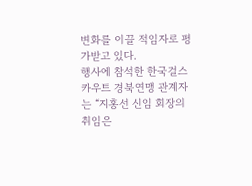변화를 이끌 적임자로 평가받고 있다.
행사에 참석한 한국걸스카우트 경북연맹 관계자는 “지홍선 신임 회장의 취임은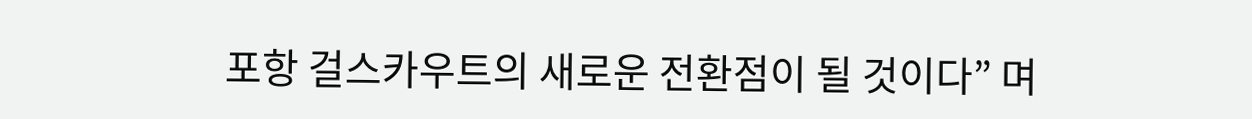포항 걸스카우트의 새로운 전환점이 될 것이다” 며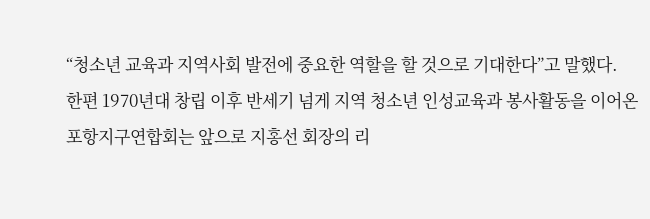“청소년 교육과 지역사회 발전에 중요한 역할을 할 것으로 기대한다”고 말했다.
한편 1970년대 창립 이후 반세기 넘게 지역 청소년 인성교육과 봉사활동을 이어온 포항지구연합회는 앞으로 지홍선 회장의 리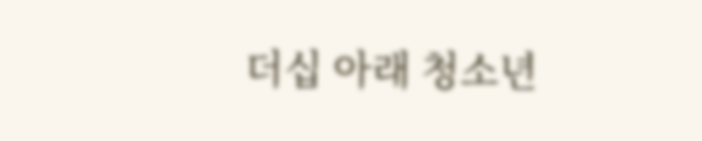더십 아래 청소년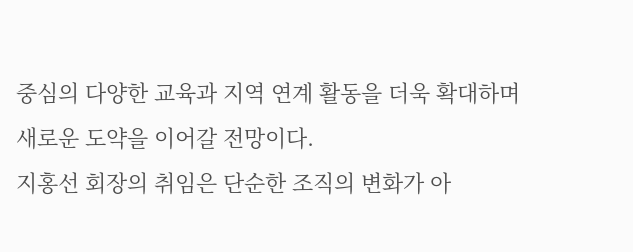중심의 다양한 교육과 지역 연계 활동을 더욱 확대하며 새로운 도약을 이어갈 전망이다.
지홍선 회장의 취임은 단순한 조직의 변화가 아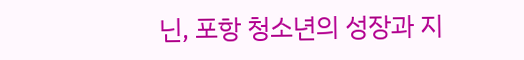닌, 포항 청소년의 성장과 지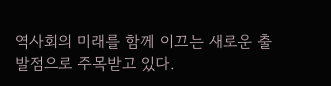역사회의 미래를 함께 이끄는 새로운 출발점으로 주목받고 있다.